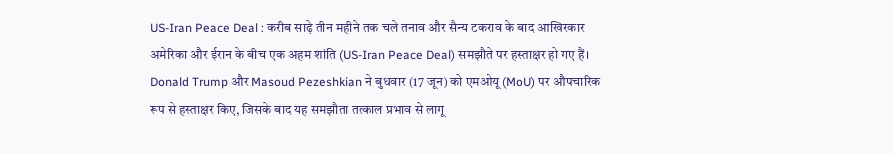US-Iran Peace Deal : करीब साढ़े तीन महीने तक चले तनाव और सैन्य टकराव के बाद आखिरकार अमेरिका और ईरान के बीच एक अहम शांति (US-Iran Peace Deal) समझौते पर हस्ताक्षर हो गए हैं। Donald Trump और Masoud Pezeshkian ने बुधवार (17 जून) को एमओयू (MoU) पर औपचारिक रूप से हस्ताक्षर किए, जिसके बाद यह समझौता तत्काल प्रभाव से लागू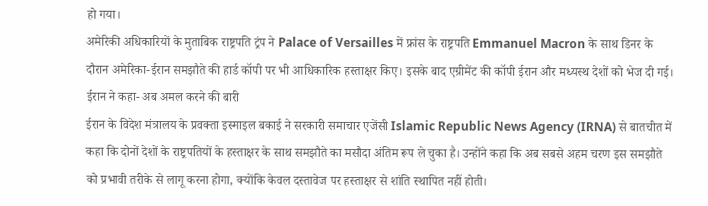हो गया।
अमेरिकी अधिकारियों के मुताबिक राष्ट्रपति ट्रंप ने Palace of Versailles में फ्रांस के राष्ट्रपति Emmanuel Macron के साथ डिनर के दौरान अमेरिका-ईरान समझौते की हार्ड कॉपी पर भी आधिकारिक हस्ताक्षर किए। इसके बाद एग्रीमेंट की कॉपी ईरान और मध्यस्थ देशों को भेज दी गई।
ईरान ने कहा- अब अमल करने की बारी
ईरान के विदेश मंत्रालय के प्रवक्ता इस्माइल बकाई ने सरकारी समाचार एजेंसी Islamic Republic News Agency (IRNA) से बातचीत में कहा कि दोनों देशों के राष्ट्रपतियों के हस्ताक्षर के साथ समझौते का मसौदा अंतिम रूप ले चुका है। उन्होंने कहा कि अब सबसे अहम चरण इस समझौते को प्रभावी तरीके से लागू करना होगा, क्योंकि केवल दस्तावेज पर हस्ताक्षर से शांति स्थापित नहीं होती।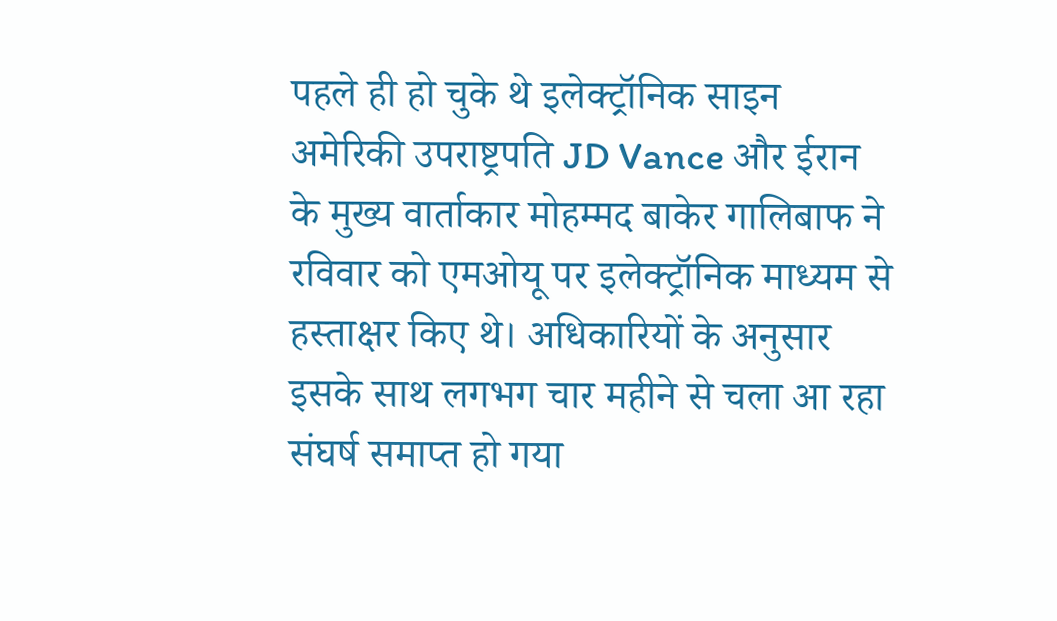पहले ही हो चुके थे इलेक्ट्रॉनिक साइन
अमेरिकी उपराष्ट्रपति JD Vance और ईरान के मुख्य वार्ताकार मोहम्मद बाकेर गालिबाफ ने रविवार को एमओयू पर इलेक्ट्रॉनिक माध्यम से हस्ताक्षर किए थे। अधिकारियों के अनुसार इसके साथ लगभग चार महीने से चला आ रहा संघर्ष समाप्त हो गया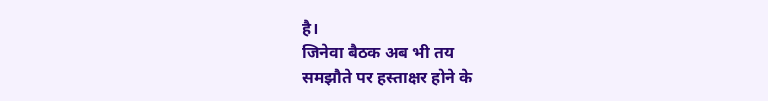है।
जिनेवा बैठक अब भी तय
समझौते पर हस्ताक्षर होने के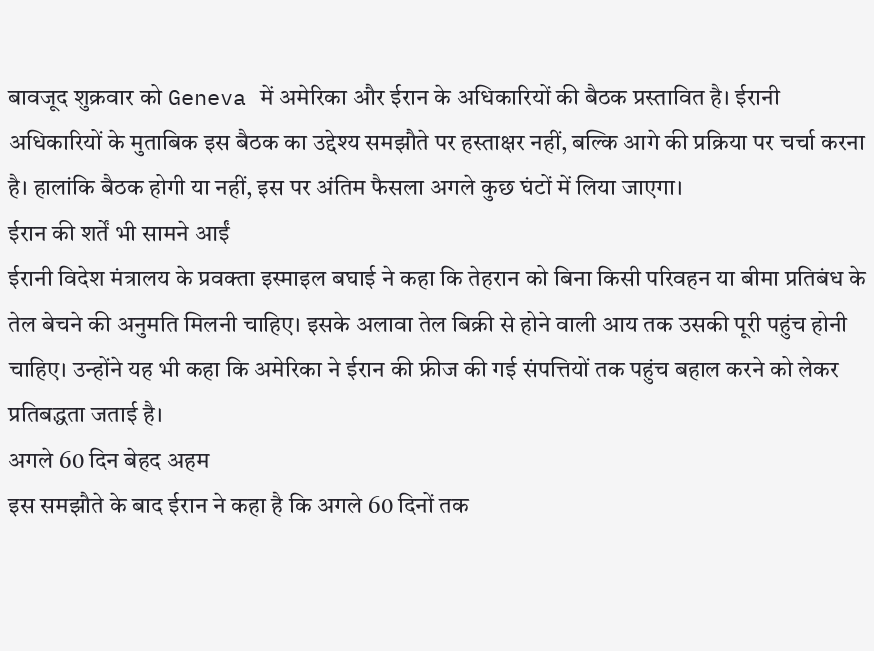बावजूद शुक्रवार को Geneva में अमेरिका और ईरान के अधिकारियों की बैठक प्रस्तावित है। ईरानी अधिकारियों के मुताबिक इस बैठक का उद्देश्य समझौते पर हस्ताक्षर नहीं, बल्कि आगे की प्रक्रिया पर चर्चा करना है। हालांकि बैठक होगी या नहीं, इस पर अंतिम फैसला अगले कुछ घंटों में लिया जाएगा।
ईरान की शर्तें भी सामने आईं
ईरानी विदेश मंत्रालय के प्रवक्ता इस्माइल बघाई ने कहा कि तेहरान को बिना किसी परिवहन या बीमा प्रतिबंध के तेल बेचने की अनुमति मिलनी चाहिए। इसके अलावा तेल बिक्री से होने वाली आय तक उसकी पूरी पहुंच होनी चाहिए। उन्होंने यह भी कहा कि अमेरिका ने ईरान की फ्रीज की गई संपत्तियों तक पहुंच बहाल करने को लेकर प्रतिबद्धता जताई है।
अगले 60 दिन बेहद अहम
इस समझौते के बाद ईरान ने कहा है कि अगले 60 दिनों तक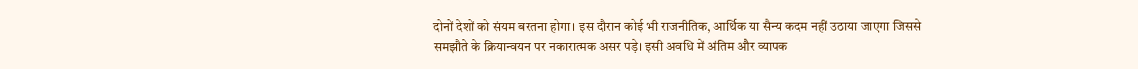दोनों देशों को संयम बरतना होगा। इस दौरान कोई भी राजनीतिक, आर्थिक या सैन्य कदम नहीं उठाया जाएगा जिससे समझौते के क्रियान्वयन पर नकारात्मक असर पड़े। इसी अवधि में अंतिम और व्यापक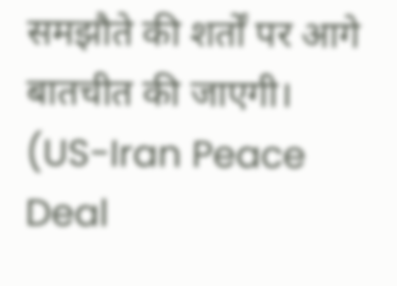समझौते की शर्तों पर आगे बातचीत की जाएगी। (US-Iran Peace Deal